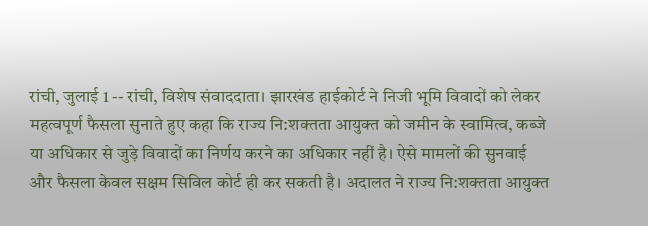रांची, जुलाई 1 -- रांची, विशेष संवाददाता। झारखंड हाईकोर्ट ने निजी भूमि विवादों को लेकर महत्वपूर्ण फैसला सुनाते हुए कहा कि राज्य नि:शक्तता आयुक्त को जमीन के स्वामित्व, कब्जे या अधिकार से जुड़े विवादों का निर्णय करने का अधिकार नहीं है। ऐसे मामलों की सुनवाई और फैसला केवल सक्षम सिविल कोर्ट ही कर सकती है। अदालत ने राज्य नि:शक्तता आयुक्त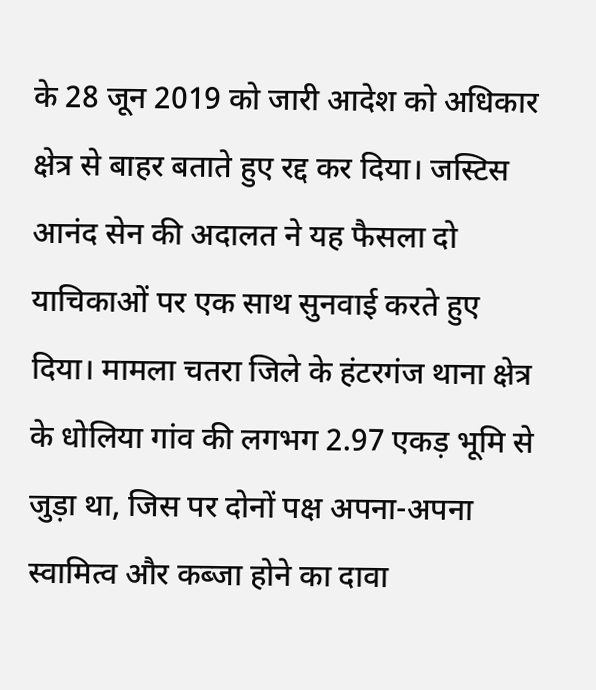के 28 जून 2019 को जारी आदेश को अधिकार क्षेत्र से बाहर बताते हुए रद्द कर दिया। जस्टिस आनंद सेन की अदालत ने यह फैसला दो याचिकाओं पर एक साथ सुनवाई करते हुए दिया। मामला चतरा जिले के हंटरगंज थाना क्षेत्र के धोलिया गांव की लगभग 2.97 एकड़ भूमि से जुड़ा था, जिस पर दोनों पक्ष अपना-अपना स्वामित्व और कब्जा होने का दावा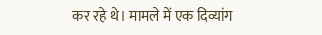कर रहे थे। मामले में एक दिव्यांग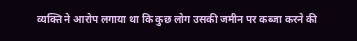व्यक्ति ने आरोप लगाया था कि कुछ लोग उसकी जमीन पर कब्जा करने की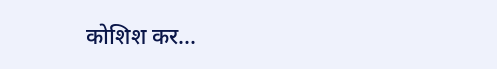कोशिश कर...